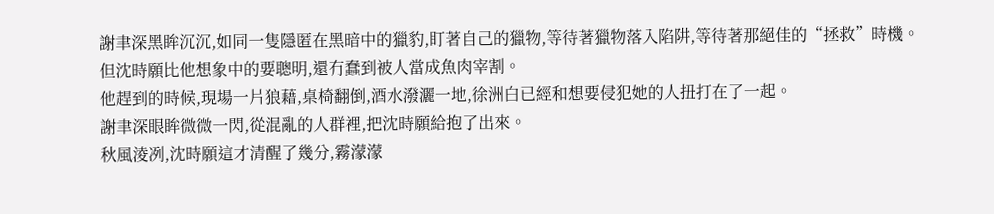謝聿深黑眸沉沉,如同一隻隱匿在黑暗中的獵豹,盯著自己的獵物,等待著獵物落入陷阱,等待著那絕佳的“拯救”時機。
但沈時願比他想象中的要聰明,還冇蠢到被人當成魚肉宰割。
他趕到的時候,現場一片狼藉,桌椅翻倒,酒水潑灑一地,徐洲白已經和想要侵犯她的人扭打在了一起。
謝聿深眼眸微微一閃,從混亂的人群裡,把沈時願給抱了出來。
秋風淩冽,沈時願這才清醒了幾分,霧濛濛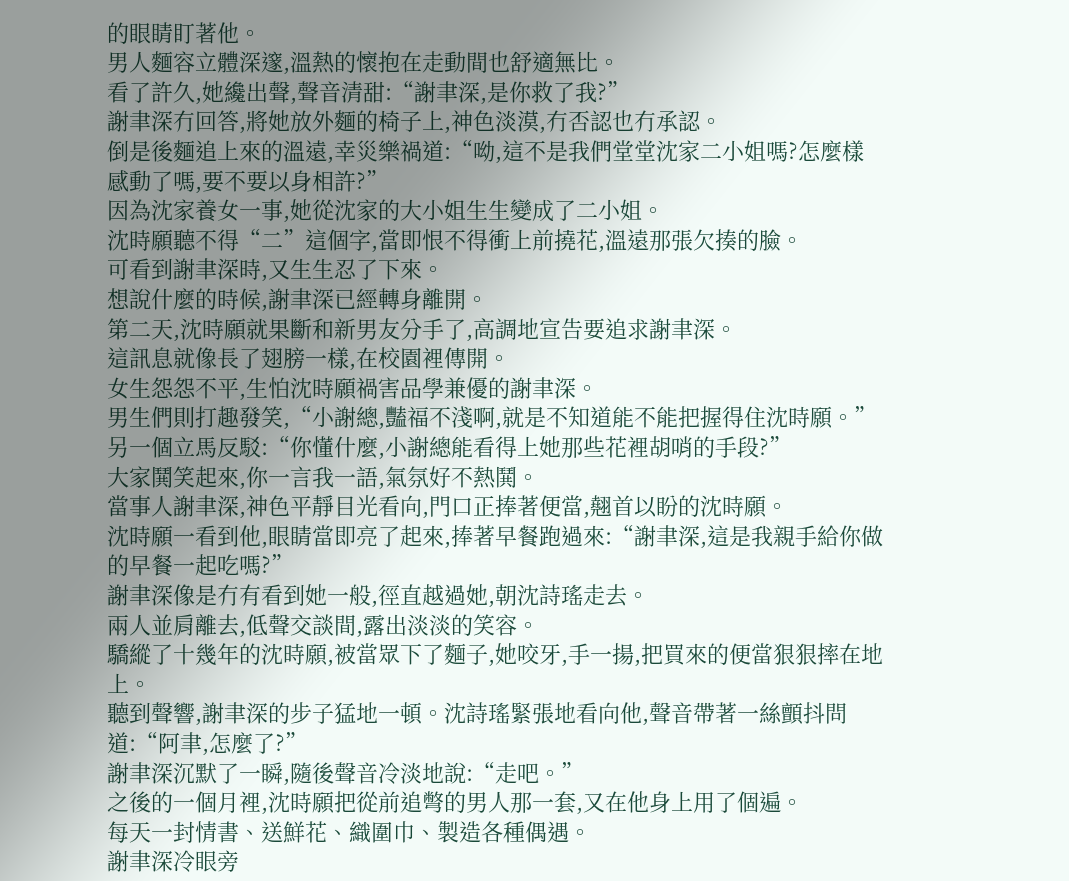的眼睛盯著他。
男人麵容立體深邃,溫熱的懷抱在走動間也舒適無比。
看了許久,她纔出聲,聲音清甜:“謝聿深,是你救了我?”
謝聿深冇回答,將她放外麵的椅子上,神色淡漠,冇否認也冇承認。
倒是後麵追上來的溫遠,幸災樂禍道:“呦,這不是我們堂堂沈家二小姐嗎?怎麼樣感動了嗎,要不要以身相許?”
因為沈家養女一事,她從沈家的大小姐生生變成了二小姐。
沈時願聽不得“二”這個字,當即恨不得衝上前撓花,溫遠那張欠揍的臉。
可看到謝聿深時,又生生忍了下來。
想說什麼的時候,謝聿深已經轉身離開。
第二天,沈時願就果斷和新男友分手了,高調地宣告要追求謝聿深。
這訊息就像長了翅膀一樣,在校園裡傳開。
女生怨怨不平,生怕沈時願禍害品學兼優的謝聿深。
男生們則打趣發笑,“小謝總,豔福不淺啊,就是不知道能不能把握得住沈時願。”
另一個立馬反駁:“你懂什麼,小謝總能看得上她那些花裡胡哨的手段?”
大家鬨笑起來,你一言我一語,氣氛好不熱鬨。
當事人謝聿深,神色平靜目光看向,門口正捧著便當,翹首以盼的沈時願。
沈時願一看到他,眼睛當即亮了起來,捧著早餐跑過來:“謝聿深,這是我親手給你做的早餐一起吃嗎?”
謝聿深像是冇有看到她一般,徑直越過她,朝沈詩瑤走去。
兩人並肩離去,低聲交談間,露出淡淡的笑容。
驕縱了十幾年的沈時願,被當眾下了麵子,她咬牙,手一揚,把買來的便當狠狠摔在地上。
聽到聲響,謝聿深的步子猛地一頓。沈詩瑤緊張地看向他,聲音帶著一絲顫抖問道:“阿聿,怎麼了?”
謝聿深沉默了一瞬,隨後聲音冷淡地說:“走吧。”
之後的一個月裡,沈時願把從前追彆的男人那一套,又在他身上用了個遍。
每天一封情書、送鮮花、織圍巾、製造各種偶遇。
謝聿深冷眼旁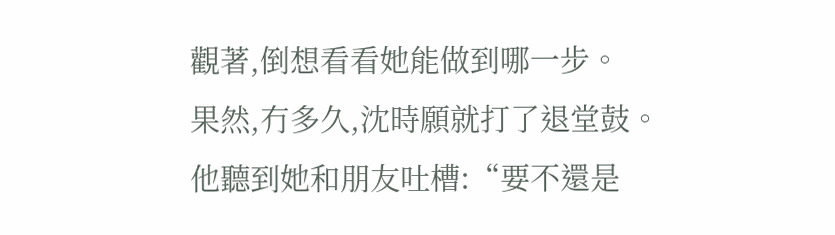觀著,倒想看看她能做到哪一步。
果然,冇多久,沈時願就打了退堂鼓。
他聽到她和朋友吐槽:“要不還是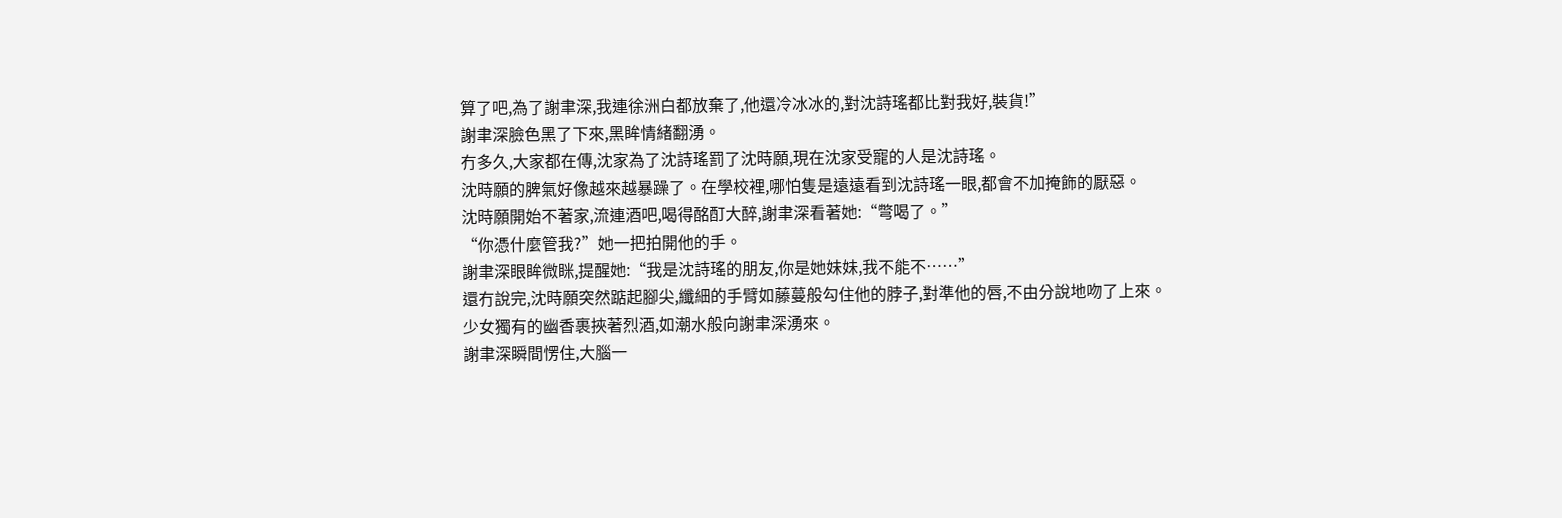算了吧,為了謝聿深,我連徐洲白都放棄了,他還冷冰冰的,對沈詩瑤都比對我好,裝貨!”
謝聿深臉色黑了下來,黑眸情緒翻湧。
冇多久,大家都在傳,沈家為了沈詩瑤罰了沈時願,現在沈家受寵的人是沈詩瑤。
沈時願的脾氣好像越來越暴躁了。在學校裡,哪怕隻是遠遠看到沈詩瑤一眼,都會不加掩飾的厭惡。
沈時願開始不著家,流連酒吧,喝得酩酊大醉,謝聿深看著她:“彆喝了。”
“你憑什麼管我?”她一把拍開他的手。
謝聿深眼眸微眯,提醒她:“我是沈詩瑤的朋友,你是她妹妹,我不能不……”
還冇說完,沈時願突然踮起腳尖,纖細的手臂如藤蔓般勾住他的脖子,對準他的唇,不由分說地吻了上來。
少女獨有的幽香裹挾著烈酒,如潮水般向謝聿深湧來。
謝聿深瞬間愣住,大腦一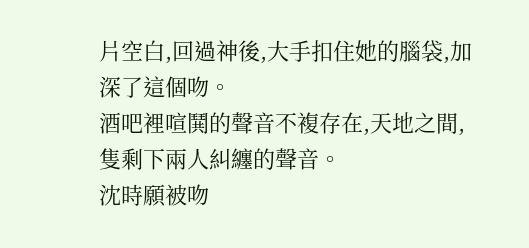片空白,回過神後,大手扣住她的腦袋,加深了這個吻。
酒吧裡喧鬨的聲音不複存在,天地之間,隻剩下兩人糾纏的聲音。
沈時願被吻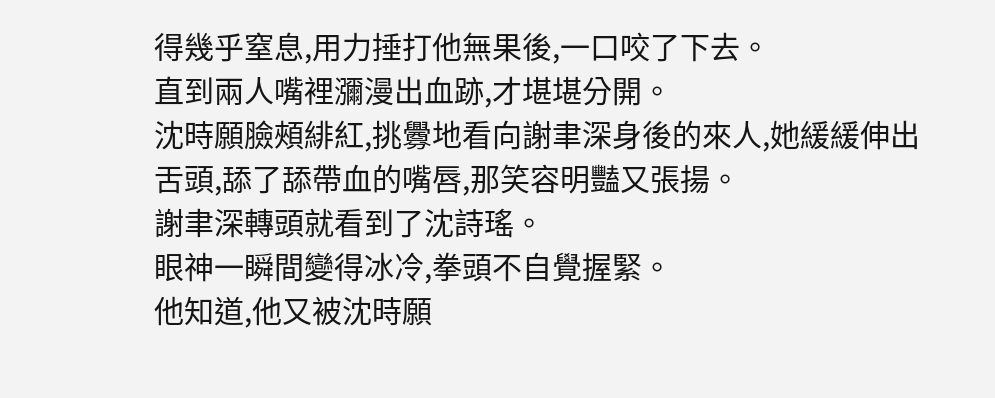得幾乎窒息,用力捶打他無果後,一口咬了下去。
直到兩人嘴裡瀰漫出血跡,才堪堪分開。
沈時願臉頰緋紅,挑釁地看向謝聿深身後的來人,她緩緩伸出舌頭,舔了舔帶血的嘴唇,那笑容明豔又張揚。
謝聿深轉頭就看到了沈詩瑤。
眼神一瞬間變得冰冷,拳頭不自覺握緊。
他知道,他又被沈時願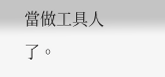當做工具人了。